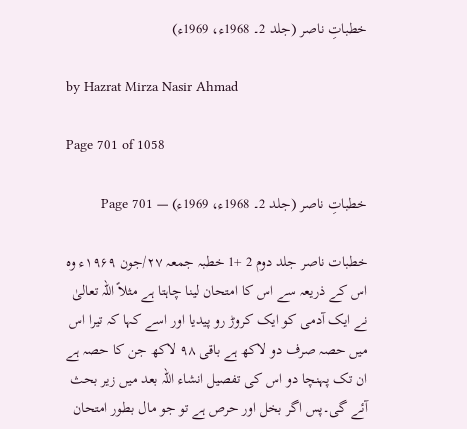خطباتِ ناصر (جلد 2۔ 1968ء، 1969ء)

by Hazrat Mirza Nasir Ahmad

Page 701 of 1058

خطباتِ ناصر (جلد 2۔ 1968ء، 1969ء) — Page 701

خطبات ناصر جلد دوم 2 +1 خطبہ جمعہ ۲۷/جون ۱۹۶۹ء وہ اس کے ذریعہ سے اس کا امتحان لینا چاہتا ہے مثلاً اللہ تعالیٰ نے ایک آدمی کو ایک کروڑ رو پیدیا اور اسے کہا کہ تیرا اس میں حصہ صرف دو لاکھ ہے باقی ۹۸ لاکھ جن کا حصہ ہے ان تک پہنچا دو اس کی تفصیل انشاء اللہ بعد میں زیر بحث آئے گی۔پس اگر بخل اور حرص ہے تو جو مال بطور امتحان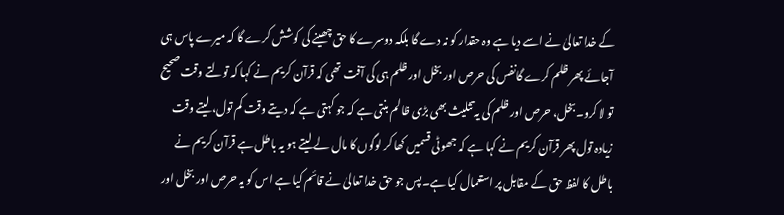کے خدا تعالیٰ نے اسے دیا ہے وہ حقدار کو نہ دے گا بلکہ دوسرے کا حق چھینے کی کوشش کرے گا کہ میرے پاس ہی آجائے پھر ظلم کرے گانفس کی حرص اور بخل اور ظلم ہی کی آفت تھی کہ قرآن کریم نے کہا کہ تولتے وقت صحیح تو لا کرو۔بخل، حرص اور ظلم کی یہ تثلیث بھی بڑی ظالم بنتی ہے کہ جو کہتی ہے کہ دیتے وقت کم تول، لیتے وقت زیادہ تول پھر قرآن کریم نے کہا ہے کہ جھوٹی قسمیں کھا کر لوگوں کا مال لے لیتے ہو یہ باطل ہے قرآن کریم نے باطل کا لفظ حق کے مقابل پر استعمال کیا ہے۔پس جو حق خدا تعالیٰ نے قائم کیا ہے اس کو یہ حرص اور بخل اور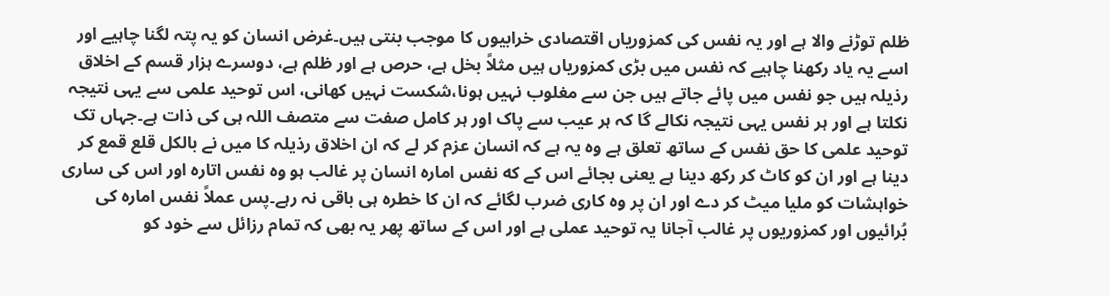ظلم توڑنے والا ہے اور یہ نفس کی کمزوریاں اقتصادی خرابیوں کا موجب بنتی ہیں۔غرض انسان کو یہ پتہ لگنا چاہیے اور اسے یہ یاد رکھنا چاہیے کہ نفس میں بڑی کمزوریاں ہیں مثلاً بخل ہے، حرص ہے اور ظلم ہے، دوسرے ہزار قسم کے اخلاق رذیلہ ہیں جو نفس میں پائے جاتے ہیں جن سے مغلوب نہیں ہونا،شکست نہیں کھانی، اس توحید علمی سے یہی نتیجہ نکلتا ہے اور ہر نفس یہی نتیجہ نکالے گا کہ ہر عیب سے پاک اور ہر کامل صفت سے متصف اللہ ہی کی ذات ہے۔جہاں تک توحید علمی کا حق نفس کے ساتھ تعلق ہے وہ یہ ہے کہ انسان عزم کر لے کہ ان اخلاق رذیلہ کا میں نے بالکل قلع قمع کر دینا ہے اور ان کو کاٹ کر رکھ دینا ہے یعنی بجائے اس کے که نفس اماره انسان پر غالب ہو وہ نفس اتارہ اور اس کی ساری خواہشات کو ملیا میٹ کر دے اور ان پر وہ کاری ضرب لگائے کہ ان کا خطرہ ہی باقی نہ رہے۔پس عملاً نفس امارہ کی بُرائیوں اور کمزوریوں پر غالب آجانا یہ توحید عملی ہے اور اس کے ساتھ پھر یہ بھی کہ تمام رزائل سے خود کو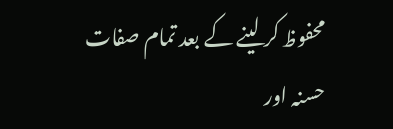محفوظ کر لینے کے بعد تمام صفات حسنہ اور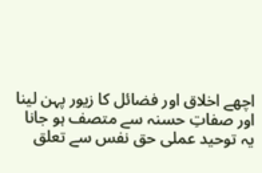اچھے اخلاق اور فضائل کا زیور پہن لینا اور صفاتِ حسنہ سے متصف ہو جانا یہ توحید عملی حق نفس سے تعلق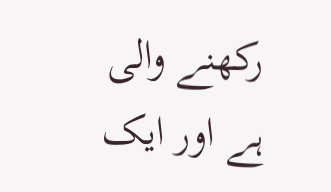رکھنے والی ہے اور ایک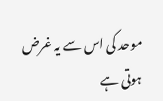موحد کی اس سے یہ غرض ہوتی ہے